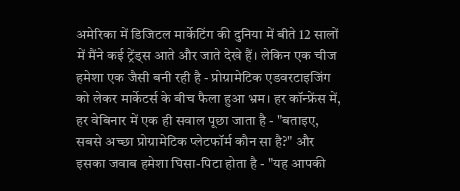अमेरिका में डिजिटल मार्केटिंग की दुनिया में बीते 12 सालों में मैंने कई ट्रेंड्स आते और जाते देखे हैं। लेकिन एक चीज हमेशा एक जैसी बनी रही है - प्रोग्रामेटिक एडवरटाइजिंग को लेकर मार्केटर्स के बीच फैला हुआ भ्रम। हर कॉन्फ्रेंस में, हर वेबिनार में एक ही सवाल पूछा जाता है - "बताइए, सबसे अच्छा प्रोग्रामेटिक प्लेटफॉर्म कौन सा है?" और इसका जवाब हमेशा घिसा-पिटा होता है - "यह आपकी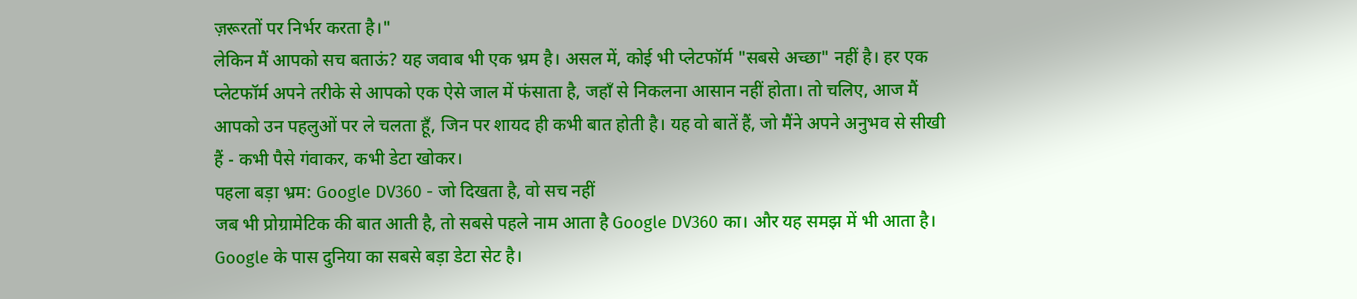ज़रूरतों पर निर्भर करता है।"
लेकिन मैं आपको सच बताऊं? यह जवाब भी एक भ्रम है। असल में, कोई भी प्लेटफॉर्म "सबसे अच्छा" नहीं है। हर एक प्लेटफॉर्म अपने तरीके से आपको एक ऐसे जाल में फंसाता है, जहाँ से निकलना आसान नहीं होता। तो चलिए, आज मैं आपको उन पहलुओं पर ले चलता हूँ, जिन पर शायद ही कभी बात होती है। यह वो बातें हैं, जो मैंने अपने अनुभव से सीखी हैं - कभी पैसे गंवाकर, कभी डेटा खोकर।
पहला बड़ा भ्रम: Google DV360 - जो दिखता है, वो सच नहीं
जब भी प्रोग्रामेटिक की बात आती है, तो सबसे पहले नाम आता है Google DV360 का। और यह समझ में भी आता है। Google के पास दुनिया का सबसे बड़ा डेटा सेट है।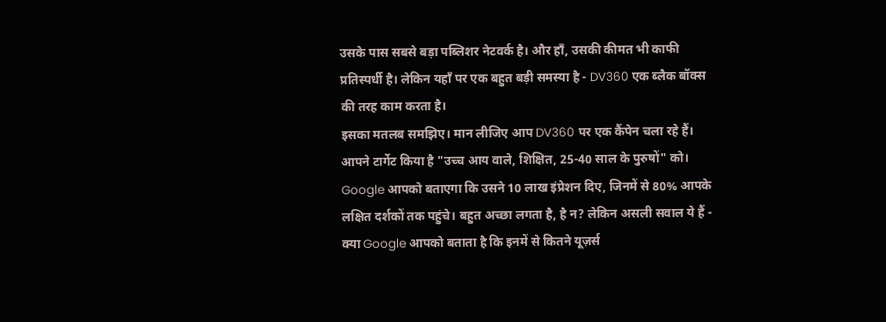उसके पास सबसे बड़ा पब्लिशर नेटवर्क है। और हाँ, उसकी कीमत भी काफी प्रतिस्पर्धी है। लेकिन यहाँ पर एक बहुत बड़ी समस्या है - DV360 एक ब्लैक बॉक्स की तरह काम करता है।
इसका मतलब समझिए। मान लीजिए आप DV360 पर एक कैंपेन चला रहे हैं। आपने टार्गेट किया है "उच्च आय वाले, शिक्षित, 25-40 साल के पुरुषों" को। Google आपको बताएगा कि उसने 10 लाख इंप्रेशन दिए, जिनमें से 80% आपके लक्षित दर्शकों तक पहुंचे। बहुत अच्छा लगता है, है न? लेकिन असली सवाल ये हैं - क्या Google आपको बताता है कि इनमें से कितने यूज़र्स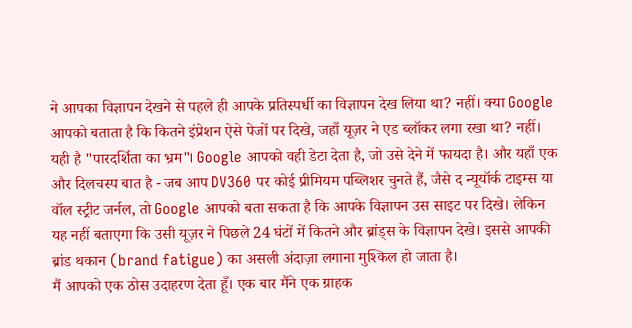ने आपका विज्ञापन देखने से पहले ही आपके प्रतिस्पर्धी का विज्ञापन देख लिया था? नहीं। क्या Google आपको बताता है कि कितने इंप्रेशन ऐसे पेजों पर दिखे, जहाँ यूज़र ने एड ब्लॉकर लगा रखा था? नहीं।
यही है "पारदर्शिता का भ्रम"। Google आपको वही डेटा देता है, जो उसे देने में फायदा है। और यहाँ एक और दिलचस्प बात है - जब आप DV360 पर कोई प्रीमियम पब्लिशर चुनते हैं, जैसे द न्यूयॉर्क टाइम्स या वॉल स्ट्रीट जर्नल, तो Google आपको बता सकता है कि आपके विज्ञापन उस साइट पर दिखे। लेकिन यह नहीं बताएगा कि उसी यूज़र ने पिछले 24 घंटों में कितने और ब्रांड्स के विज्ञापन देखे। इससे आपकी ब्रांड थकान (brand fatigue) का असली अंदाज़ा लगाना मुश्किल हो जाता है।
मैं आपको एक ठोस उदाहरण देता हूँ। एक बार मैंने एक ग्राहक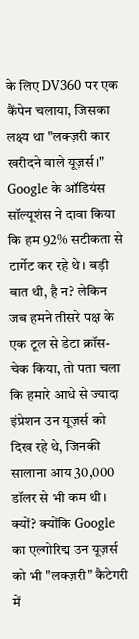के लिए DV360 पर एक कैंपेन चलाया, जिसका लक्ष्य था "लक्ज़री कार खरीदने वाले यूज़र्स।" Google के ऑडियंस सॉल्यूशंस ने दावा किया कि हम 92% सटीकता से टार्गेट कर रहे थे। बड़ी बात थी, है न? लेकिन जब हमने तीसरे पक्ष के एक टूल से डेटा क्रॉस-चेक किया, तो पता चला कि हमारे आधे से ज्यादा इंप्रेशन उन यूज़र्स को दिख रहे थे, जिनकी सालाना आय 30,000 डॉलर से भी कम थी। क्यों? क्योंकि Google का एल्गोरिद्म उन यूज़र्स को भी "लक्ज़री" कैटेगरी में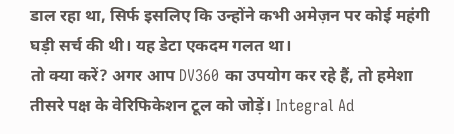डाल रहा था, सिर्फ इसलिए कि उन्होंने कभी अमेज़न पर कोई महंगी घड़ी सर्च की थी। यह डेटा एकदम गलत था।
तो क्या करें? अगर आप DV360 का उपयोग कर रहे हैं, तो हमेशा तीसरे पक्ष के वेरिफिकेशन टूल को जोड़ें। Integral Ad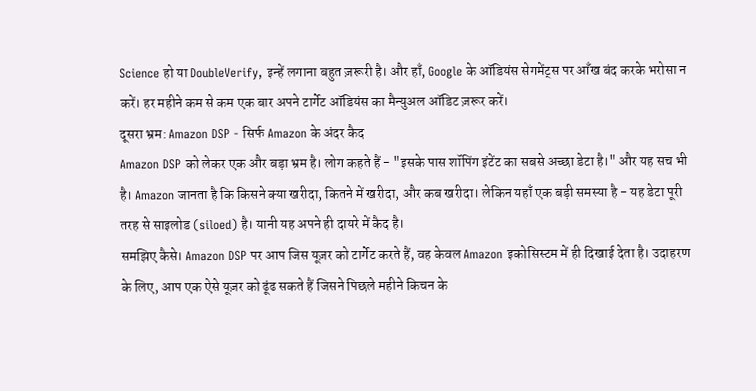Science हो या DoubleVerify, इन्हें लगाना बहुत ज़रूरी है। और हाँ, Google के ऑडियंस सेगमेंट्स पर आँख बंद करके भरोसा न करें। हर महीने कम से कम एक बार अपने टार्गेट ऑडियंस का मैन्युअल ऑडिट ज़रूर करें।
दूसरा भ्रम: Amazon DSP - सिर्फ Amazon के अंदर कैद
Amazon DSP को लेकर एक और बड़ा भ्रम है। लोग कहते हैं - "इसके पास शॉपिंग इंटेंट का सबसे अच्छा डेटा है।" और यह सच भी है। Amazon जानता है कि किसने क्या खरीदा, कितने में खरीदा, और कब खरीदा। लेकिन यहाँ एक बड़ी समस्या है - यह डेटा पूरी तरह से साइलोड (siloed) है। यानी यह अपने ही दायरे में कैद है।
समझिए कैसे। Amazon DSP पर आप जिस यूज़र को टार्गेट करते हैं, वह केवल Amazon इकोसिस्टम में ही दिखाई देता है। उदाहरण के लिए, आप एक ऐसे यूज़र को ढूंढ सकते हैं जिसने पिछले महीने किचन के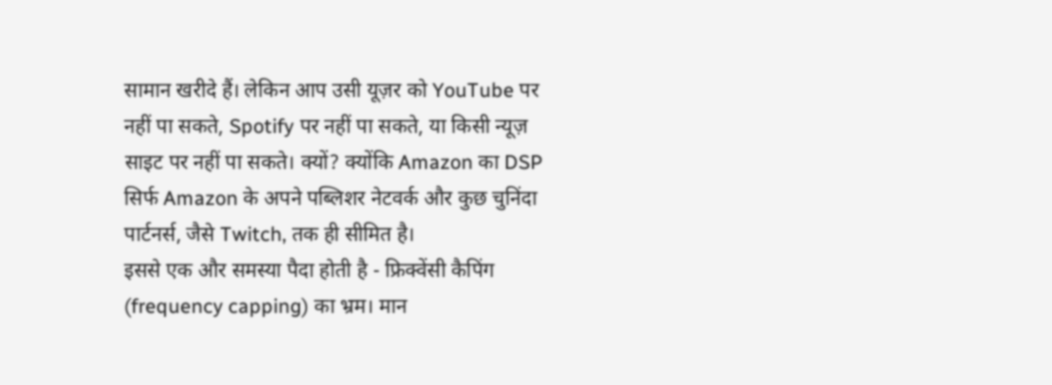सामान खरीदे हैं। लेकिन आप उसी यूज़र को YouTube पर नहीं पा सकते, Spotify पर नहीं पा सकते, या किसी न्यूज़ साइट पर नहीं पा सकते। क्यों? क्योंकि Amazon का DSP सिर्फ Amazon के अपने पब्लिशर नेटवर्क और कुछ चुनिंदा पार्टनर्स, जैसे Twitch, तक ही सीमित है।
इससे एक और समस्या पैदा होती है - फ्रिक्वेंसी कैपिंग (frequency capping) का भ्रम। मान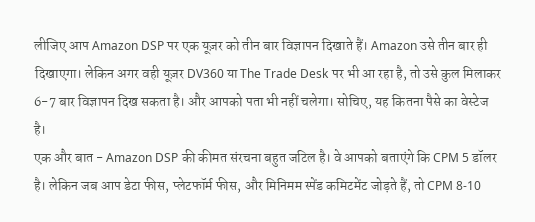लीजिए आप Amazon DSP पर एक यूज़र को तीन बार विज्ञापन दिखाते हैं। Amazon उसे तीन बार ही दिखाएगा। लेकिन अगर वही यूज़र DV360 या The Trade Desk पर भी आ रहा है, तो उसे कुल मिलाकर 6-7 बार विज्ञापन दिख सकता है। और आपको पता भी नहीं चलेगा। सोचिए, यह कितना पैसे का वेस्टेज है।
एक और बात - Amazon DSP की कीमत संरचना बहुत जटिल है। वे आपको बताएंगे कि CPM 5 डॉलर है। लेकिन जब आप डेटा फीस, प्लेटफॉर्म फीस, और मिनिमम स्पेंड कमिटमेंट जोड़ते हैं, तो CPM 8-10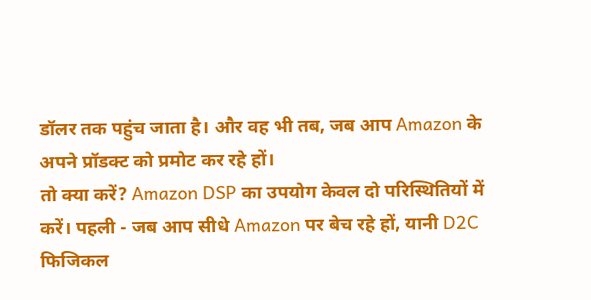डॉलर तक पहुंच जाता है। और वह भी तब, जब आप Amazon के अपने प्रॉडक्ट को प्रमोट कर रहे हों।
तो क्या करें? Amazon DSP का उपयोग केवल दो परिस्थितियों में करें। पहली - जब आप सीधे Amazon पर बेच रहे हों, यानी D2C फिजिकल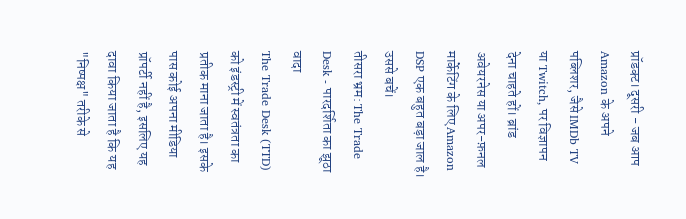प्रॉडक्ट। दूसरी - जब आप Amazon के अपने पब्लिशर, जैसे IMDb TV या Twitch, पर विज्ञापन देना चाहते हों। ब्रांड अवेयरनेस या अपर-फ़नल मार्केटिंग के लिए Amazon DSP एक बहुत बड़ा जाल है। उससे बचें।
तीसरा भ्रम: The Trade Desk - पारदर्शिता का झूठा वादा
The Trade Desk (TTD) को इंडस्ट्री में स्वतंत्रता का प्रतीक माना जाता है। इसके पास कोई अपना मीडिया प्रॉपर्टी नहीं है, इसलिए यह दावा किया जाता है कि यह "निष्पक्ष" तरीके से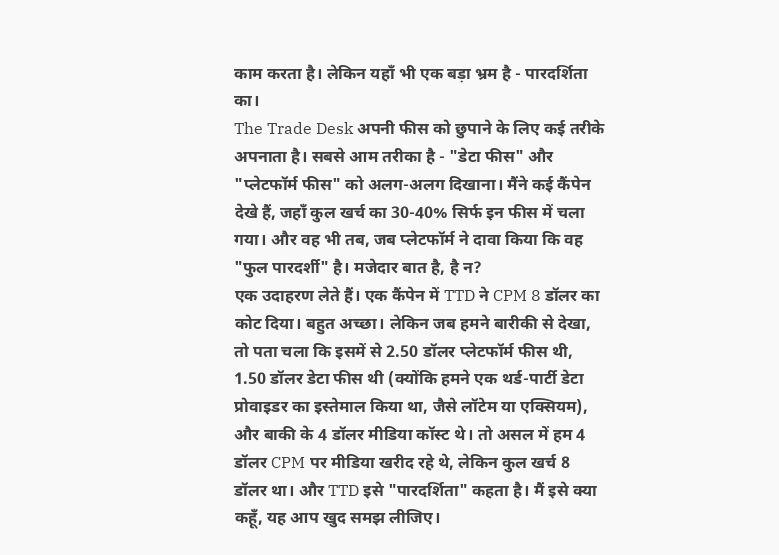काम करता है। लेकिन यहाँ भी एक बड़ा भ्रम है - पारदर्शिता का।
The Trade Desk अपनी फीस को छुपाने के लिए कई तरीके अपनाता है। सबसे आम तरीका है - "डेटा फीस" और "प्लेटफॉर्म फीस" को अलग-अलग दिखाना। मैंने कई कैंपेन देखे हैं, जहाँ कुल खर्च का 30-40% सिर्फ इन फीस में चला गया। और वह भी तब, जब प्लेटफॉर्म ने दावा किया कि वह "फुल पारदर्शी" है। मजेदार बात है, है न?
एक उदाहरण लेते हैं। एक कैंपेन में TTD ने CPM 8 डॉलर का कोट दिया। बहुत अच्छा। लेकिन जब हमने बारीकी से देखा, तो पता चला कि इसमें से 2.50 डॉलर प्लेटफॉर्म फीस थी, 1.50 डॉलर डेटा फीस थी (क्योंकि हमने एक थर्ड-पार्टी डेटा प्रोवाइडर का इस्तेमाल किया था, जैसे लॉटेम या एक्सियम), और बाकी के 4 डॉलर मीडिया कॉस्ट थे। तो असल में हम 4 डॉलर CPM पर मीडिया खरीद रहे थे, लेकिन कुल खर्च 8 डॉलर था। और TTD इसे "पारदर्शिता" कहता है। मैं इसे क्या कहूँ, यह आप खुद समझ लीजिए।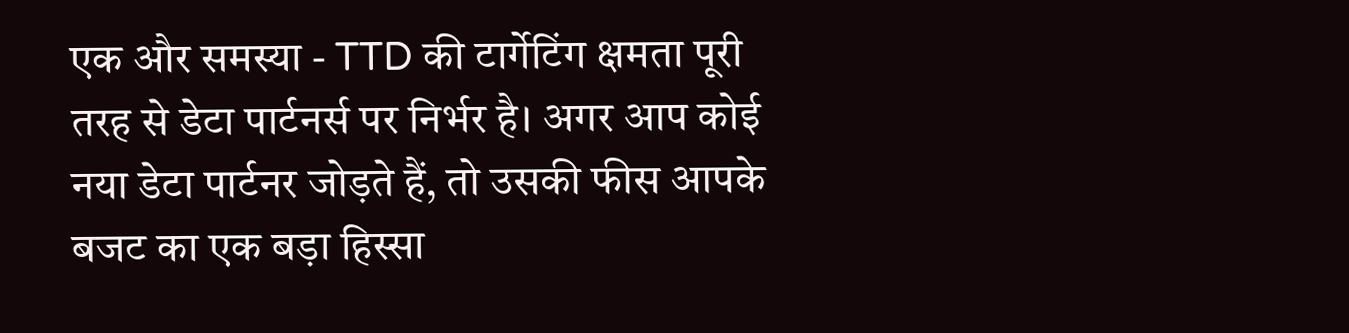एक और समस्या - TTD की टार्गेटिंग क्षमता पूरी तरह से डेटा पार्टनर्स पर निर्भर है। अगर आप कोई नया डेटा पार्टनर जोड़ते हैं, तो उसकी फीस आपके बजट का एक बड़ा हिस्सा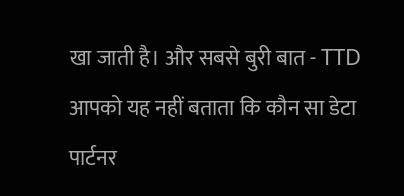खा जाती है। और सबसे बुरी बात - TTD आपको यह नहीं बताता कि कौन सा डेटा पार्टनर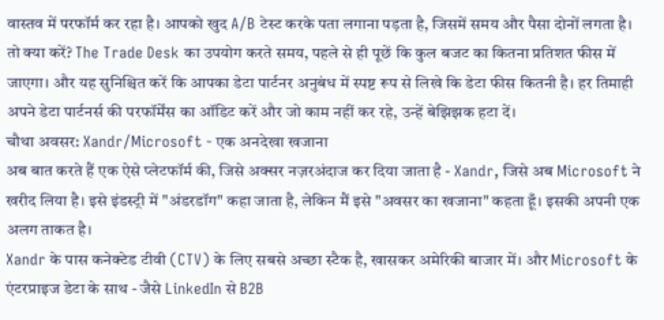वास्तव में परफॉर्म कर रहा है। आपको खुद A/B टेस्ट करके पता लगाना पड़ता है, जिसमें समय और पैसा दोनों लगता है।
तो क्या करें? The Trade Desk का उपयोग करते समय, पहले से ही पूछें कि कुल बजट का कितना प्रतिशत फीस में जाएगा। और यह सुनिश्चित करें कि आपका डेटा पार्टनर अनुबंध में स्पष्ट रूप से लिखे कि डेटा फीस कितनी है। हर तिमाही अपने डेटा पार्टनर्स की परफॉर्मेंस का ऑडिट करें और जो काम नहीं कर रहे, उन्हें बेझिझक हटा दें।
चौथा अवसर: Xandr/Microsoft - एक अनदेखा खजाना
अब बात करते हैं एक ऐसे प्लेटफॉर्म की, जिसे अक्सर नज़रअंदाज कर दिया जाता है - Xandr, जिसे अब Microsoft ने खरीद लिया है। इसे इंडस्ट्री में "अंडरडॉग" कहा जाता है, लेकिन मैं इसे "अवसर का खजाना" कहता हूँ। इसकी अपनी एक अलग ताकत है।
Xandr के पास कनेक्टेड टीवी (CTV) के लिए सबसे अच्छा स्टैक है, खासकर अमेरिकी बाजार में। और Microsoft के एंटरप्राइज डेटा के साथ - जैसे LinkedIn से B2B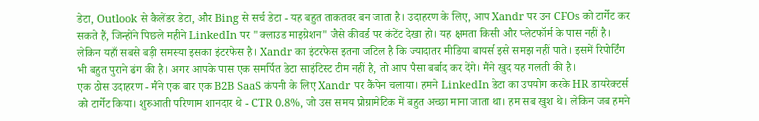डेटा, Outlook से कैलेंडर डेटा, और Bing से सर्च डेटा - यह बहुत ताकतवर बन जाता है। उदाहरण के लिए, आप Xandr पर उन CFOs को टार्गेट कर सकते हैं, जिन्होंने पिछले महीने LinkedIn पर "क्लाउड माइग्रेशन" जैसे कीवर्ड पर कंटेंट देखा हो। यह क्षमता किसी और प्लेटफॉर्म के पास नहीं है।
लेकिन यहाँ सबसे बड़ी समस्या इसका इंटरफेस है। Xandr का इंटरफेस इतना जटिल है कि ज्यादातर मीडिया बायर्स इसे समझ नहीं पाते। इसमें रिपोर्टिंग भी बहुत पुराने ढंग की है। अगर आपके पास एक समर्पित डेटा साइंटिस्ट टीम नहीं है, तो आप पैसा बर्बाद कर देंगे। मैंने खुद यह गलती की है।
एक ठोस उदाहरण - मैंने एक बार एक B2B SaaS कंपनी के लिए Xandr पर कैंपेन चलाया। हमने LinkedIn डेटा का उपयोग करके HR डायरेक्टर्स को टार्गेट किया। शुरुआती परिणाम शानदार थे - CTR 0.8%, जो उस समय प्रोग्रामेटिक में बहुत अच्छा माना जाता था। हम सब खुश थे। लेकिन जब हमने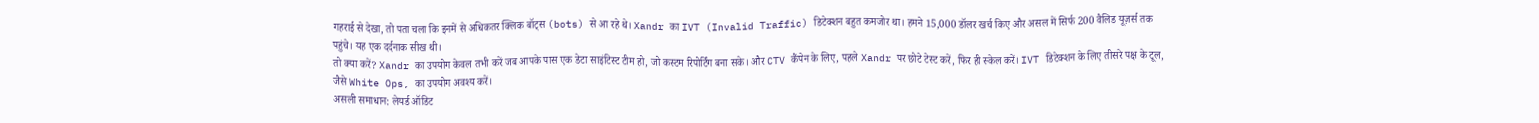गहराई से देखा, तो पता चला कि इनमें से अधिकतर क्लिक बॉट्स (bots) से आ रहे थे। Xandr का IVT (Invalid Traffic) डिटेक्शन बहुत कमजोर था। हमने 15,000 डॉलर खर्च किए और असल में सिर्फ 200 वैलिड यूज़र्स तक पहुंचे। यह एक दर्दनाक सीख थी।
तो क्या करें? Xandr का उपयोग केवल तभी करें जब आपके पास एक डेटा साइंटिस्ट टीम हो, जो कस्टम रिपोर्टिंग बना सके। और CTV कैंपेन के लिए, पहले Xandr पर छोटे टेस्ट करें, फिर ही स्केल करें। IVT डिटेक्शन के लिए तीसरे पक्ष के टूल, जैसे White Ops, का उपयोग अवश्य करें।
असली समाधान: लेयर्ड ऑडिट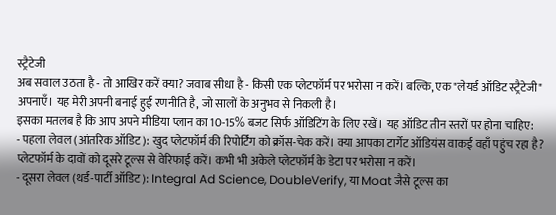स्ट्रैटेजी
अब सवाल उठता है - तो आखिर करें क्या? जवाब सीधा है - किसी एक प्लेटफॉर्म पर भरोसा न करें। बल्कि, एक "लेयर्ड ऑडिट स्ट्रैटेजी" अपनाएँ। यह मेरी अपनी बनाई हुई रणनीति है, जो सालों के अनुभव से निकली है।
इसका मतलब है कि आप अपने मीडिया प्लान का 10-15% बजट सिर्फ ऑडिटिंग के लिए रखें। यह ऑडिट तीन स्तरों पर होना चाहिए:
- पहला लेवल (आंतरिक ऑडिट): खुद प्लेटफॉर्म की रिपोर्टिंग को क्रॉस-चेक करें। क्या आपका टार्गेट ऑडियंस वाकई वहाँ पहुंच रहा है? प्लेटफॉर्म के दावों को दूसरे टूल्स से वेरिफाई करें। कभी भी अकेले प्लेटफॉर्म के डेटा पर भरोसा न करें।
- दूसरा लेवल (थर्ड-पार्टी ऑडिट): Integral Ad Science, DoubleVerify, या Moat जैसे टूल्स का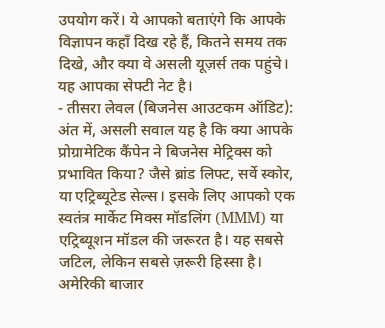उपयोग करें। ये आपको बताएंगे कि आपके विज्ञापन कहाँ दिख रहे हैं, कितने समय तक दिखे, और क्या वे असली यूज़र्स तक पहुंचे। यह आपका सेफ्टी नेट है।
- तीसरा लेवल (बिजनेस आउटकम ऑडिट): अंत में, असली सवाल यह है कि क्या आपके प्रोग्रामेटिक कैंपेन ने बिजनेस मेट्रिक्स को प्रभावित किया? जैसे ब्रांड लिफ्ट, सर्वे स्कोर, या एट्रिब्यूटेड सेल्स। इसके लिए आपको एक स्वतंत्र मार्केट मिक्स मॉडलिंग (MMM) या एट्रिब्यूशन मॉडल की जरूरत है। यह सबसे जटिल, लेकिन सबसे ज़रूरी हिस्सा है।
अमेरिकी बाजार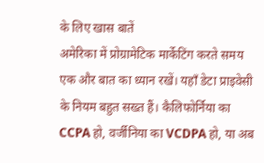के लिए खास बातें
अमेरिका में प्रोग्रामेटिक मार्केटिंग करते समय एक और बात का ध्यान रखें। यहाँ डेटा प्राइवेसी के नियम बहुत सख्त हैं। कैलिफोर्निया का CCPA हो, वर्जीनिया का VCDPA हो, या अब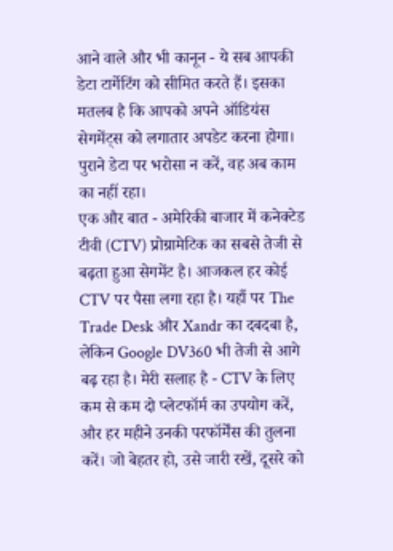आने वाले और भी कानून - ये सब आपकी डेटा टार्गेटिंग को सीमित करते हैं। इसका मतलब है कि आपको अपने ऑडियंस सेगमेंट्स को लगातार अपडेट करना होगा। पुराने डेटा पर भरोसा न करें, वह अब काम का नहीं रहा।
एक और बात - अमेरिकी बाजार में कनेक्टेड टीवी (CTV) प्रोग्रामेटिक का सबसे तेजी से बढ़ता हुआ सेगमेंट है। आजकल हर कोई CTV पर पैसा लगा रहा है। यहाँ पर The Trade Desk और Xandr का दबदबा है, लेकिन Google DV360 भी तेजी से आगे बढ़ रहा है। मेरी सलाह है - CTV के लिए कम से कम दो प्लेटफॉर्म का उपयोग करें, और हर महीने उनकी परफॉर्मेंस की तुलना करें। जो बेहतर हो, उसे जारी रखें, दूसरे को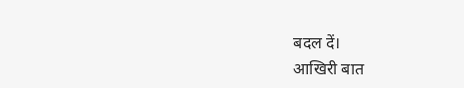बदल दें।
आखिरी बात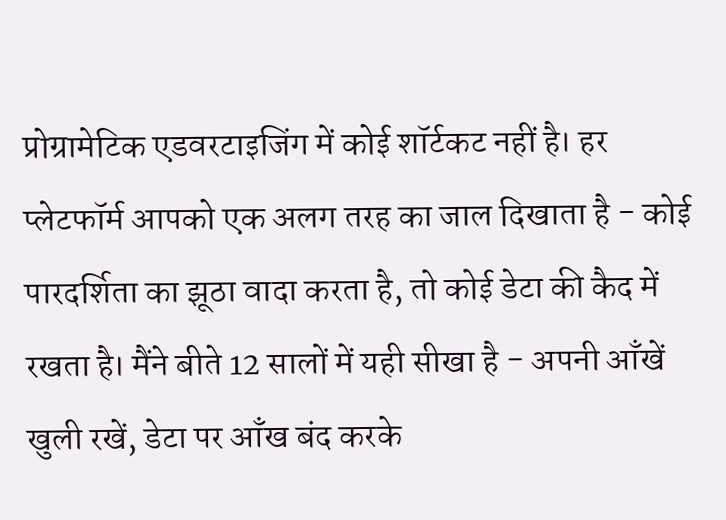प्रोग्रामेटिक एडवरटाइजिंग में कोई शॉर्टकट नहीं है। हर प्लेटफॉर्म आपको एक अलग तरह का जाल दिखाता है - कोई पारदर्शिता का झूठा वादा करता है, तो कोई डेटा की कैद में रखता है। मैंने बीते 12 सालों में यही सीखा है - अपनी आँखें खुली रखें, डेटा पर आँख बंद करके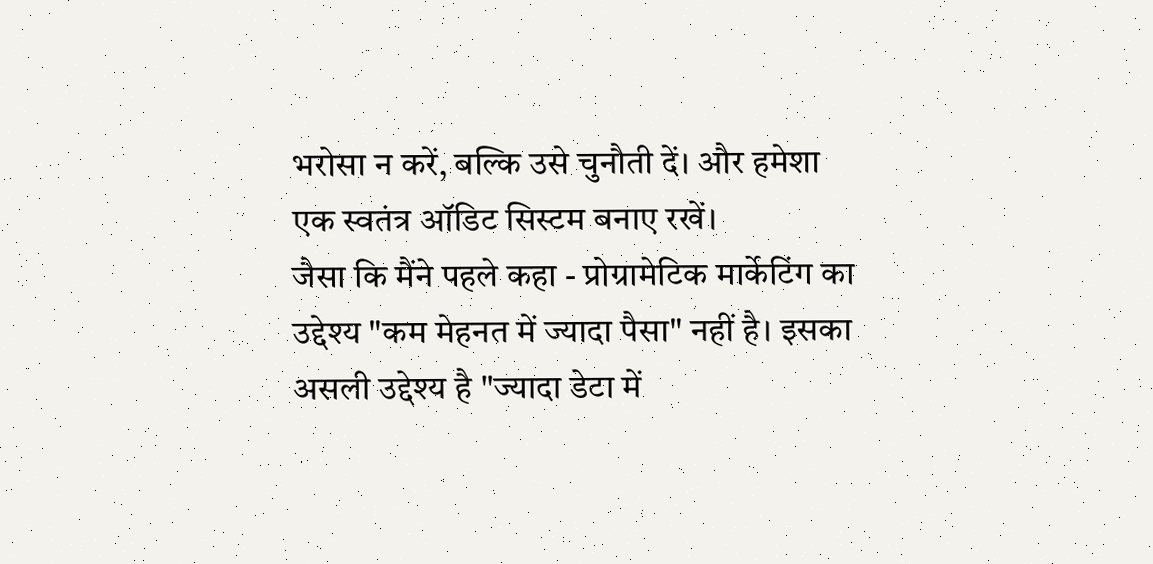भरोसा न करें, बल्कि उसे चुनौती दें। और हमेशा एक स्वतंत्र ऑडिट सिस्टम बनाए रखें।
जैसा कि मैंने पहले कहा - प्रोग्रामेटिक मार्केटिंग का उद्देश्य "कम मेहनत में ज्यादा पैसा" नहीं है। इसका असली उद्देश्य है "ज्यादा डेटा में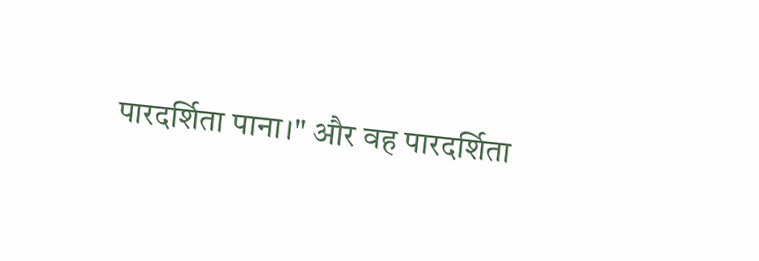पारदर्शिता पाना।" और वह पारदर्शिता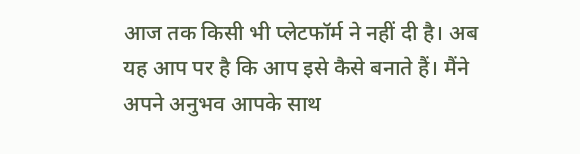आज तक किसी भी प्लेटफॉर्म ने नहीं दी है। अब यह आप पर है कि आप इसे कैसे बनाते हैं। मैंने अपने अनुभव आपके साथ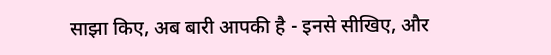साझा किए, अब बारी आपकी है - इनसे सीखिए, और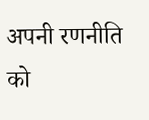अपनी रणनीति को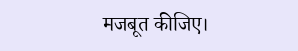मजबूत कीजिए।